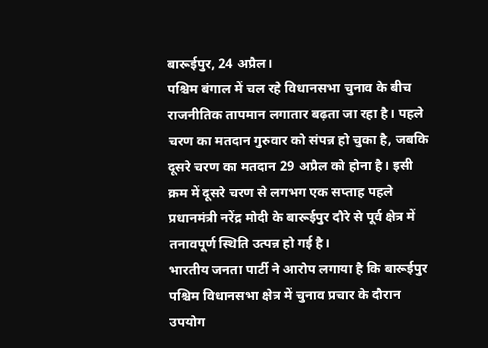बारूईपुर, 24 अप्रैल।
पश्चिम बंगाल में चल रहे विधानसभा चुनाव के बीच राजनीतिक तापमान लगातार बढ़ता जा रहा है। पहले चरण का मतदान गुरुवार को संपन्न हो चुका है, जबकि दूसरे चरण का मतदान 29 अप्रैल को होना है। इसी क्रम में दूसरे चरण से लगभग एक सप्ताह पहले प्रधानमंत्री नरेंद्र मोदी के बारूईपुर दौरे से पूर्व क्षेत्र में तनावपूर्ण स्थिति उत्पन्न हो गई है।
भारतीय जनता पार्टी ने आरोप लगाया है कि बारूईपुर पश्चिम विधानसभा क्षेत्र में चुनाव प्रचार के दौरान उपयोग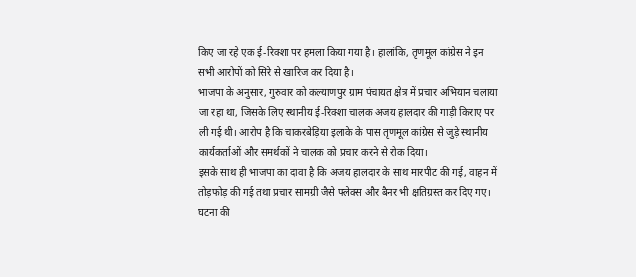किए जा रहे एक ई-रिक्शा पर हमला किया गया है। हालांकि, तृणमूल कांग्रेस ने इन सभी आरोपों को सिरे से खारिज कर दिया है।
भाजपा के अनुसार, गुरुवार को कल्याणपुर ग्राम पंचायत क्षेत्र में प्रचार अभियान चलाया जा रहा था, जिसके लिए स्थानीय ई-रिक्शा चालक अजय हालदार की गाड़ी किराए पर ली गई थी। आरोप है कि चाकरबेड़िया इलाके के पास तृणमूल कांग्रेस से जुड़े स्थानीय कार्यकर्ताओं और समर्थकों ने चालक को प्रचार करने से रोक दिया।
इसके साथ ही भाजपा का दावा है कि अजय हालदार के साथ मारपीट की गई, वाहन में तोड़फोड़ की गई तथा प्रचार सामग्री जैसे फ्लेक्स और बैनर भी क्षतिग्रस्त कर दिए गए।
घटना की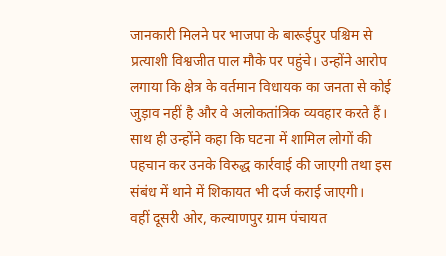जानकारी मिलने पर भाजपा के बारूईपुर पश्चिम से प्रत्याशी विश्वजीत पाल मौके पर पहुंचे। उन्होंने आरोप लगाया कि क्षेत्र के वर्तमान विधायक का जनता से कोई जुड़ाव नहीं है और वे अलोकतांत्रिक व्यवहार करते हैं। साथ ही उन्होंने कहा कि घटना में शामिल लोगों की पहचान कर उनके विरुद्ध कार्रवाई की जाएगी तथा इस संबंध में थाने में शिकायत भी दर्ज कराई जाएगी।
वहीं दूसरी ओर, कल्याणपुर ग्राम पंचायत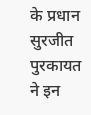के प्रधान सुरजीत पुरकायत ने इन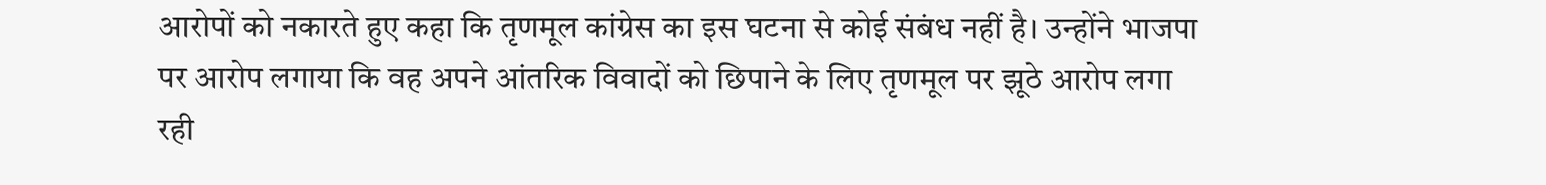आरोपों को नकारते हुए कहा कि तृणमूल कांग्रेस का इस घटना से कोई संबंध नहीं है। उन्होंने भाजपा पर आरोप लगाया कि वह अपने आंतरिक विवादों को छिपाने के लिए तृणमूल पर झूठे आरोप लगा रही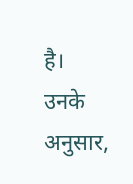है। उनके अनुसार,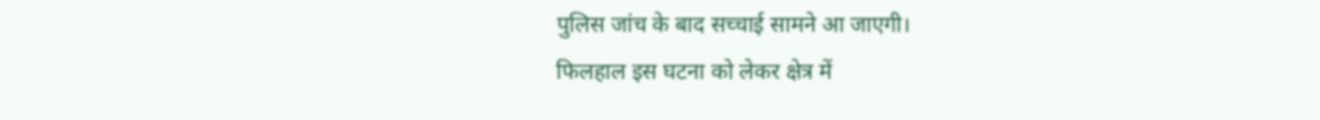पुलिस जांच के बाद सच्चाई सामने आ जाएगी।
फिलहाल इस घटना को लेकर क्षेत्र में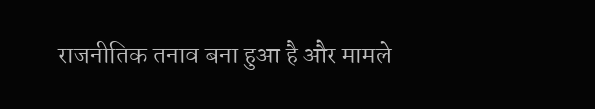राजनीतिक तनाव बना हुआ है और मामले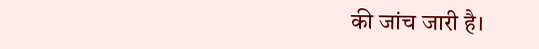की जांच जारी है।